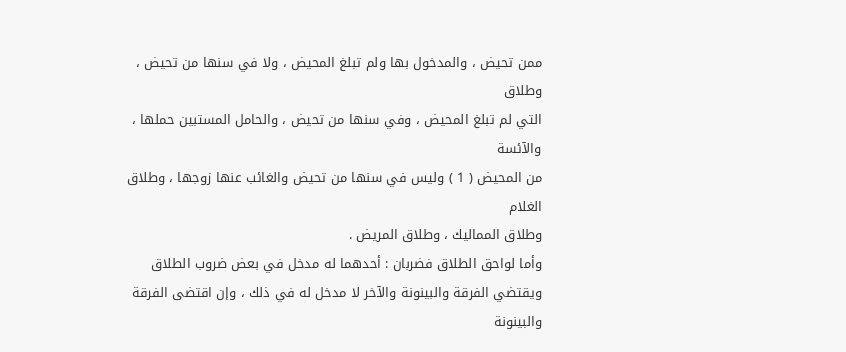ممن تحيض ، والمدخول بها ولم تبلغ المحيض ، ولا في سنها من تحيض ، وطلاق
التي لم تبلغ المحيض ، وفي سنها من تحيض ، والحامل المستبين حملها ، والآئسة
من المحيض ( 1 ) وليس في سنها من تحيض والغائب عنها زوجها ، وطلاق الغلام
وطلاق المماليك ، وطلاق المريض .
وأما لواحق الطلاق فضربان : أحدهما له مدخل في بعض ضروب الطلاق
ويقتضي الفرقة والبينونة والآخر لا مدخل له في ذلك ، وإن اقتضى الفرقة والبينونة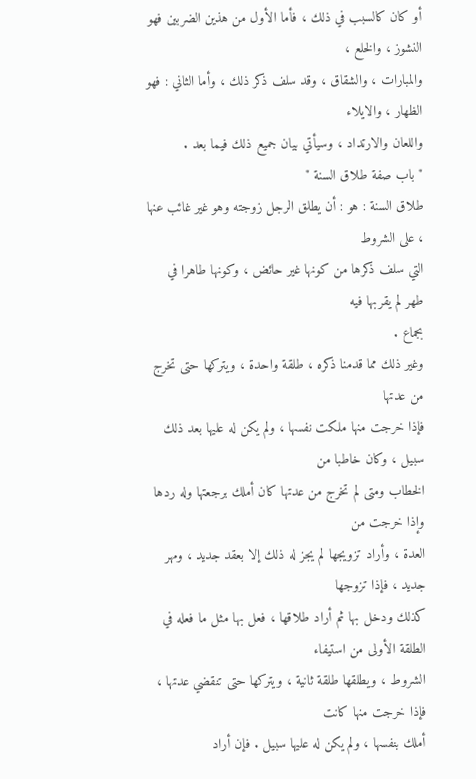أو كان كالسبب في ذلك ، فأما الأول من هذين الضربين فهو النشوز ، والخلع ،
والمبارات ، والشقاق ، وقد سلف ذكر ذلك ، وأما الثاني : فهو الظهار ، والايلاء
واللعان والارتداد ، وسيأتي بيان جميع ذلك فيما بعد .
" باب صفة طلاق السنة "
طلاق السنة : هو : أن يطلق الرجل زوجته وهو غير غائب عنها ، على الشروط
التي سلف ذكرها من كونها غير حائض ، وكونها طاهرا في طهر لم يقربها فيه
بجماع .
وغير ذلك مما قدمنا ذكره ، طلقة واحدة ، ويتركها حتى تخرج من عدتها
فإذا خرجت منها ملكت نفسها ، ولم يكن له عليها بعد ذلك سبيل ، وكان خاطبا من
الخطاب ومتى لم تخرج من عدتها كان أملك برجعتها وله ردها وإذا خرجت من
العدة ، وأراد تزويجها لم يجز له ذلك إلا بعقد جديد ، ومهر جديد ، فإذا تزوجها
كذلك ودخل بها ثم أراد طلاقها ، فعل بها مثل ما فعله في الطلقة الأولى من استيفاء
الشروط ، ويطلقها طلقة ثانية ، ويتركها حتى تنقضي عدتها ، فإذا خرجت منها كانت
أملك بنفسها ، ولم يكن له عليها سبيل . فإن أراد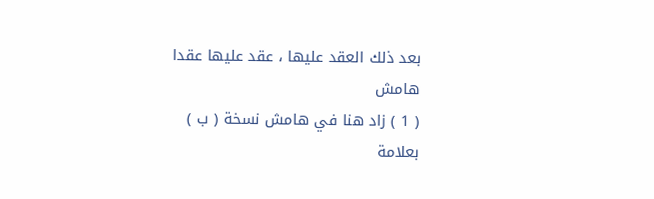بعد ذلك العقد عليها ، عقد عليها عقدا
هامش
( 1 ) زاد هنا في هامش نسخة ( ب ) بعلامة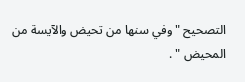التصحيح " وفي سنها من تحيض والآيسة من المحيض " .